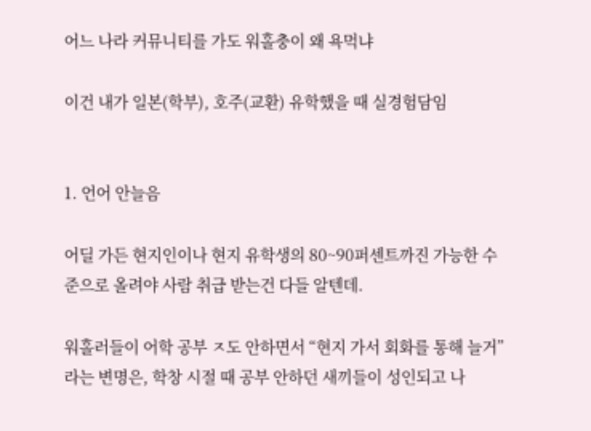어느 나라 커뮤니티를 가도 워홀충이 왜 욕먹냐

이건 내가 일본(학부), 호주(교환) 유학했을 때 실경험담임


1. 언어 안늘음

어딜 가든 현지인이나 현지 유학생의 80~90퍼센트까진 가능한 수준으로 올려야 사람 취급 받는건 다들 알텐데.

워홀러들이 어학 공부 ㅈ도 안하면서 “현지 가서 회화를 통해 늘거”라는 변명은, 학창 시절 때 공부 안하던 새끼들이 성인되고 나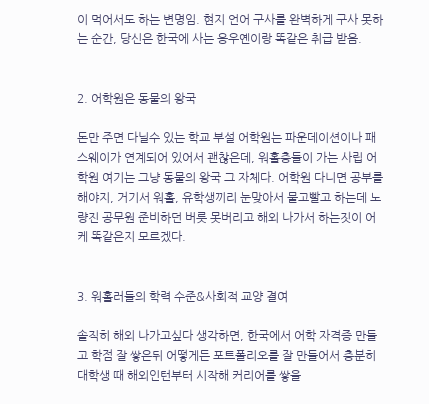이 먹어서도 하는 변명임. 현지 언어 구사를 완벽하게 구사 못하는 순간, 당신은 한국에 사는 응우옌이랑 똑같은 취급 받음.


2. 어학원은 동물의 왕국

돈만 주면 다닐수 있는 학교 부설 어학원는 파운데이션이나 패스웨이가 연계되어 있어서 괜찮은데, 워홀충들이 가는 사립 어학원 여기는 그냥 동물의 왕국 그 자체다. 어학원 다니면 공부를 해야지, 거기서 워홀, 유학생끼리 눈맞아서 물고빨고 하는데 노량진 공무원 준비하던 버릇 못버리고 해외 나가서 하는짓이 어케 똑같은지 모르겠다.


3. 워홀러들의 학력 수준&사회적 교양 결여

솔직히 해외 나가고싶다 생각하면, 한국에서 어학 자격증 만들고 학점 잘 쌓은뒤 어떻게든 포트폴리오를 잘 만들어서 충분히 대학생 때 해외인턴부터 시작해 커리어를 쌓을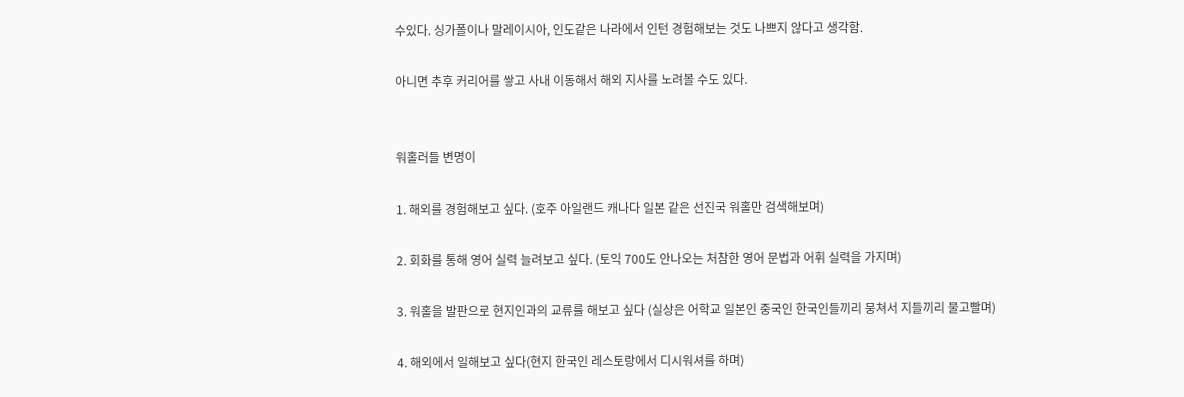수있다. 싱가폴이나 말레이시아, 인도같은 나라에서 인턴 경험해보는 것도 나쁘지 않다고 생각함.

아니면 추후 커리어를 쌓고 사내 이동해서 해외 지사를 노려볼 수도 있다.


워홀러들 변명이

1. 해외를 경험해보고 싶다. (호주 아일랜드 캐나다 일본 같은 선진국 워홀만 검색해보며)

2. 회화를 통해 영어 실력 늘려보고 싶다. (토익 700도 안나오는 처참한 영어 문법과 어휘 실력을 가지며)

3. 워홀을 발판으로 현지인과의 교류를 해보고 싶다 (실상은 어학교 일본인 중국인 한국인들끼리 뭉쳐서 지들끼리 물고빨며)

4. 해외에서 일해보고 싶다(현지 한국인 레스토랑에서 디시워셔를 하며)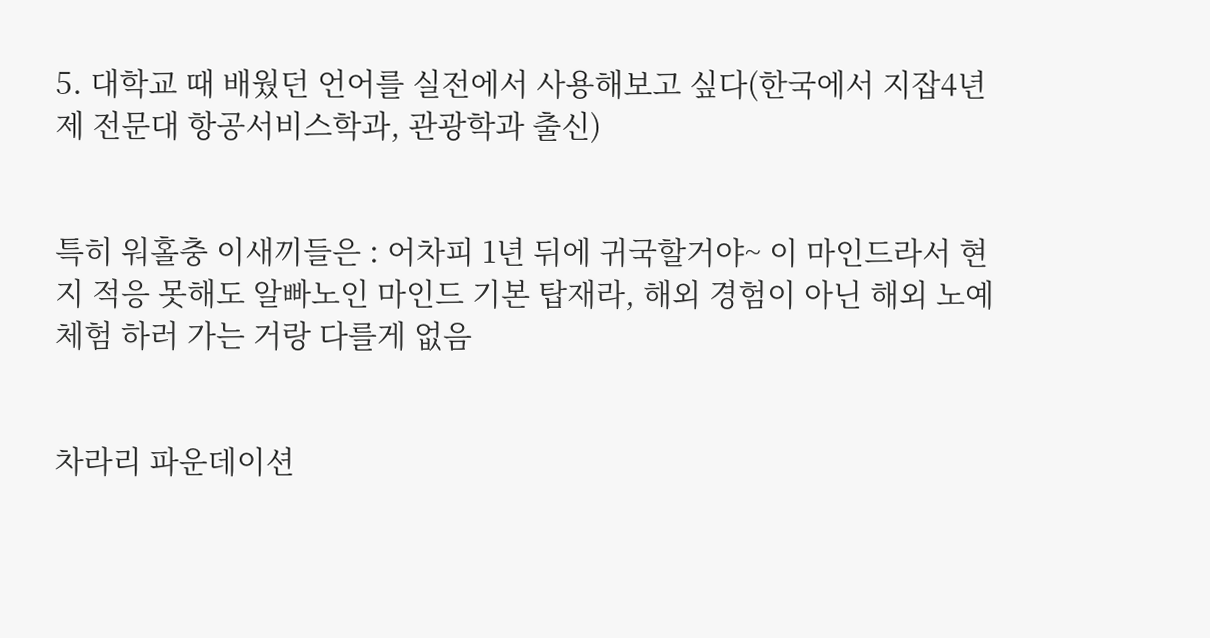5. 대학교 때 배웠던 언어를 실전에서 사용해보고 싶다(한국에서 지잡4년제 전문대 항공서비스학과, 관광학과 출신)


특히 워홀충 이새끼들은 : 어차피 1년 뒤에 귀국할거야~ 이 마인드라서 현지 적응 못해도 알빠노인 마인드 기본 탑재라, 해외 경험이 아닌 해외 노예체험 하러 가는 거랑 다를게 없음


차라리 파운데이션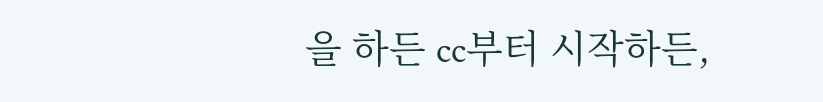을 하든 cc부터 시작하든,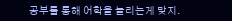공부를 통해 어학을 늘리는게 맞지.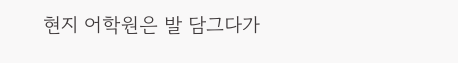현지 어학원은 발 담그다가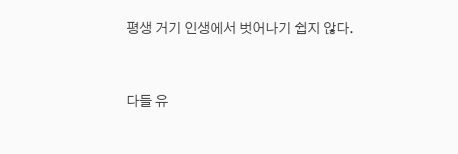평생 거기 인생에서 벗어나기 쉽지 않다.


다들 유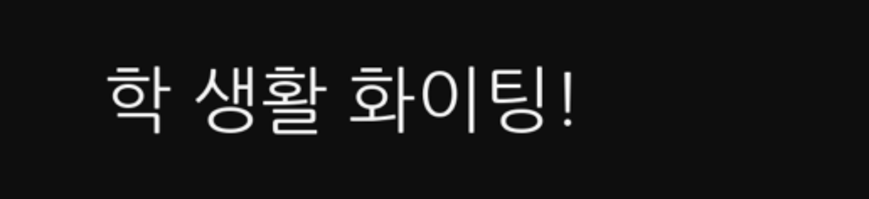학 생활 화이팅!